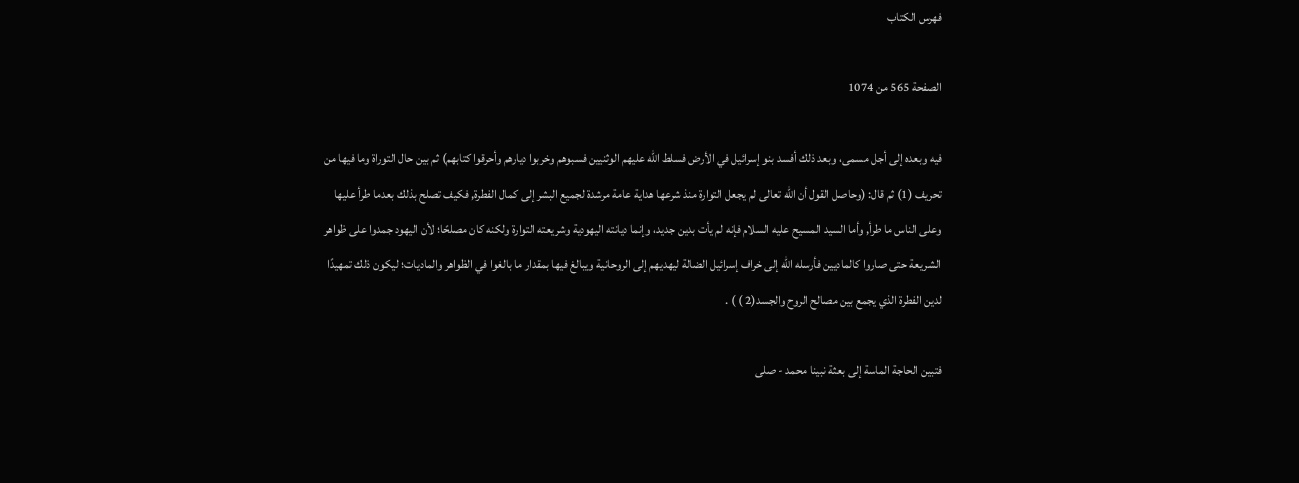فهرس الكتاب

الصفحة 565 من 1074

فيه وبعده إلى أجل مسمى، وبعد ذلك أفسد بنو إسرائيل في الأرض فسلط الله عليهم الوثنيين فسبوهم وخربوا ديارهم وأحرقوا كتابهم) ثم بين حال التوراة وما فيها من تحريف (1) ثم قال: (وحاصل القول أن الله تعالى لم يجعل التوارة منذ شرعها هداية عامة مرشدة لجميع البشر إلى كمال الفطرة, فكيف تصلح بذلك بعدما طرأ عليها وعلى الناس ما طرأ, وأما السيد المسيح عليه السلام فإنه لم يأت بدين جديد، وإنما ديانته اليهودية وشريعته التوارة ولكنه كان مصلحًا؛ لأن اليهود جمدوا على ظواهر الشريعة حتى صاروا كالماديين فأرسله الله إلى خراف إسرائيل الضالة ليهديهم إلى الروحانية ويبالغ فيها بمقدار ما بالغوا في الظواهر والماديات؛ ليكون ذلك تمهيدًا لدين الفطرة الذي يجمع بين مصالح الروح والجسد(2 ) ) .

فتبين الحاجة الماسة إلى بعثة نبينا محمد - صلى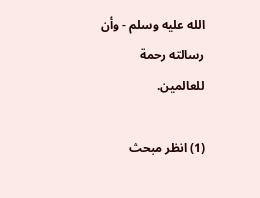الله عليه وسلم - وأن رسالته رحمة للعالمين.

(1) انظر مبحث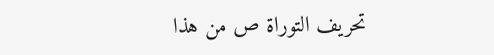تحريف التوراة ص من هذا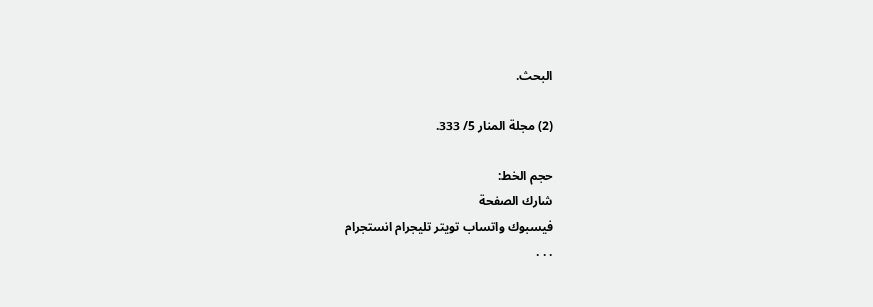البحث.

(2) مجلة المنار 5/ 333.

حجم الخط:
شارك الصفحة
فيسبوك واتساب تويتر تليجرام انستجرام
. . .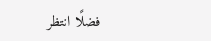فضلًا انتظر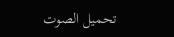تحميل الصوت